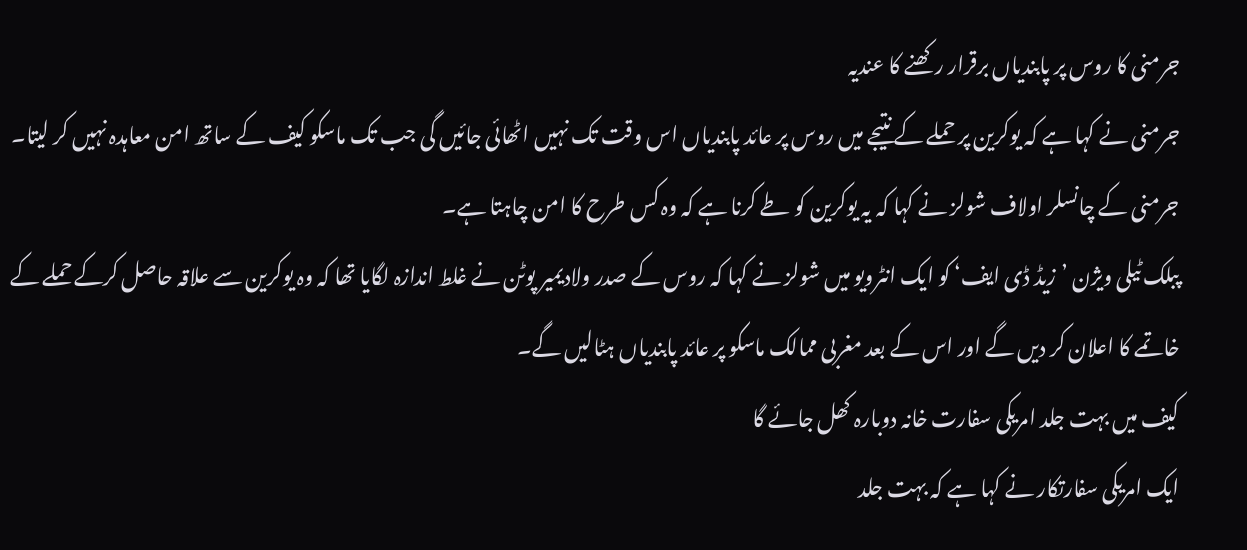جرمنی کا روس پر پابندیاں برقرار رکھنے کا عندیہ
جرمنی نے کہا ہے کہ یوکرین پر حملے کے نتیجے میں روس پر عائد پابندیاں اس وقت تک نہیں اٹھائی جائیں گی جب تک ماسکو کیف کے ساتھ امن معاہدہ نہیں کر لیتا۔
جرمنی کے چانسلر اولاف شولز نے کہا کہ یہ یوکرین کو طے کرنا ہے کہ وہ کس طرح کا امن چاہتا ہے۔
پبلک ٹیلی ویژن ’زیڈ ڈی ایف‘ کو ایک انٹرویو میں شولز نے کہا کہ روس کے صدر ولادیمیر پوٹن نے غلط اندازہ لگایا تھا کہ وہ یوکرین سے علاقہ حاصل کرکے حملے کے خاتمے کا اعلان کر دیں گے اور اس کے بعد مغربی ممالک ماسکو پر عائد پابندیاں ہٹالیں گے۔
کیف میں بہت جلد امریکی سفارت خانہ دوبارہ کھل جائے گا
ایک امریکی سفارتکار نے کہا ہے کہ بہت جلد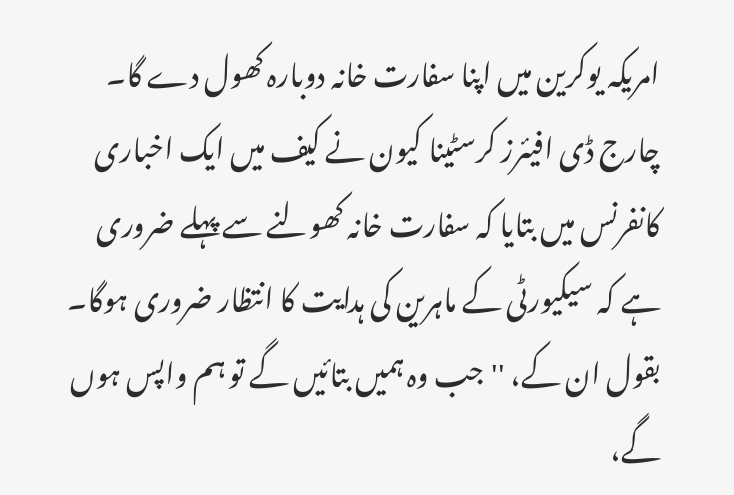امریکہ یوکرین میں اپنا سفارت خانہ دوبارہ کھول دے گا۔
چارج ڈی افیئرز کرسٹینا کیون نے کیف میں ایک اخباری کانفرنس میں بتایا کہ سفارت خانہ کھولنے سے پہلے ضروری ہے کہ سیکیورٹی کے ماہرین کی ہدایت کا انتظار ضروری ہوگا۔
بقول ان کے، ''جب وہ ہمیں بتائیں گے تو ہم واپس ہوں گے،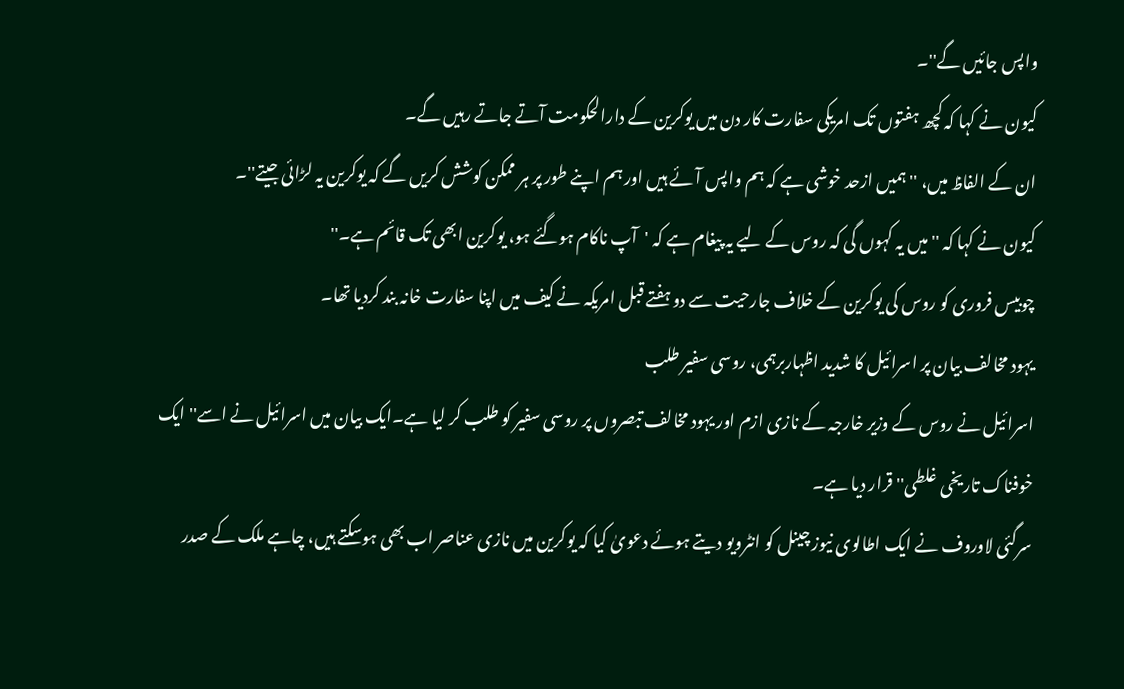واپس جائیں گے''۔
کیون نے کہا کہ کچھ ہفتوں تک امریکی سفارت کار دن میں یوکرین کے دارالحکومت آتے جاتے رہیں گے۔
ان کے الفاظ میں، ''ہمیں ازحد خوشی ہے کہ ہم واپس آئے ہیں اور ہم اپنے طور پر ہر ممکن کوشش کریں گے کہ یوکرین یہ لڑائی جیتے''۔
کیون نے کہا کہ ''میں یہ کہوں گی کہ روس کے لیے یہ پیغام ہے کہ 'آپ ناکام ہوگئے ہو، یوکرین ابھی تک قائم ہے۔''
چوبیس فروری کو روس کی یوکرین کے خلاف جارحیت سے دو ہفتے قبل امریکہ نے کیف میں اپنا سفارت خانہ بند کردیا تھا۔
یہود مخالف بیان پر اسرائیل کا شدید اظہاربرہمی، روسی سفیر طلب
اسرائیل نے روس کے وزیر خارجہ کے نازی ازم اور یہود مخالف تبصروں پر روسی سفیر کو طلب کر لیا ہے۔ایک بیان میں اسرائیل نے اسے'' ایک خوفناک تاریخی غلطی'' قرار دیا ہے۔
سرگئی لاوروف نے ایک اطالوی نیوز چینل کو انٹرویو دیتے ہوئے دعویٰ کیا کہ یوکرین میں نازی عناصر اب بھی ہوسکتے ہیں، چاہے ملک کے صدر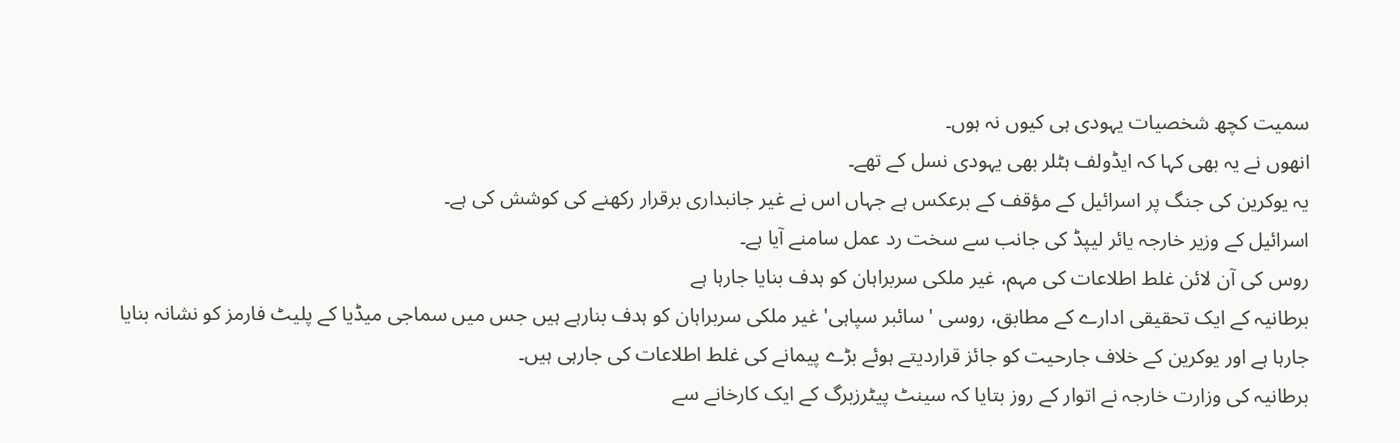سمیت کچھ شخصیات یہودی ہی کیوں نہ ہوں۔
انھوں نے یہ بھی کہا کہ ایڈولف ہٹلر بھی یہودی نسل کے تھے۔
یہ یوکرین کی جنگ پر اسرائیل کے مؤقف کے برعکس ہے جہاں اس نے غیر جانبداری برقرار رکھنے کی کوشش کی ہے۔
اسرائیل کے وزیر خارجہ یائر لیپڈ کی جانب سے سخت رد عمل سامنے آیا ہے۔
روس کی آن لائن غلط اطلاعات کی مہم، غیر ملکی سربراہان کو ہدف بنایا جارہا ہے
برطانیہ کے ایک تحقیقی ادارے کے مطابق، روسی 'سائبر سپاہی' غیر ملکی سربراہان کو ہدف بنارہے ہیں جس میں سماجی میڈیا کے پلیٹ فارمز کو نشانہ بنایا جارہا ہے اور یوکرین کے خلاف جارحیت کو جائز قراردیتے ہوئے بڑے پیمانے کی غلط اطلاعات کی جارہی ہیں۔
برطانیہ کی وزارت خارجہ نے اتوار کے روز بتایا کہ سینٹ پیٹرزبرگ کے ایک کارخانے سے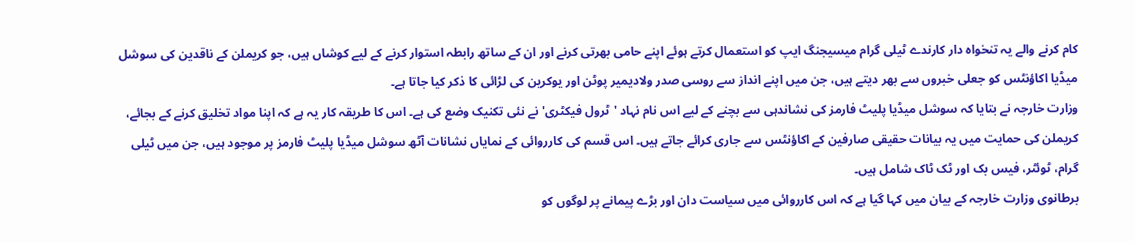کام کرنے والے یہ تنخواہ دار کارندے ٹیلی گرام میسیجنگ ایپ کو استعمال کرتے ہوئے اپنے حامی بھرتی کرنے اور ان کے ساتھ رابطہ استوار کرنے کے لیے کوشاں ہیں، جو کریملن کے ناقدین کی سوشل میڈیا اکاؤنٹس کو جعلی خبروں سے بھر دیتے ہیں، جن میں اپنے انداز سے روسی صدر ولادیمیر پوٹن اور یوکرین کی لڑائی کا ذکر کیا جاتا ہے۔
وزارت خارجہ نے بتایا کہ سوشل میڈیا پلیٹ فارمز کی نشاندہی سے بچنے کے لیے اس نام نہاد 'ٹرول فیکٹری' نے نئی تکنیک وضع کی ہے۔ اس کا طریقہ کار یہ ہے کہ اپنا مواد تخلیق کرنے کے بجائے، کریملن کی حمایت میں یہ بیانات حقیقی صارفین کے اکاؤنٹس سے جاری کرائے جاتے ہیں۔ اس قسم کی کارروائی کے نمایاں نشانات آٹھ سوشل میڈیا پلیٹ فارمز پر موجود ہیں، جن میں ٹیلی گرام، ٹوئٹر، فیس بک اور ٹک ٹاک شامل ہیں۔
برطانوی وزارت خارجہ کے بیان میں کہا گیا ہے کہ اس کارروائی میں سیاست دان اور بڑے پیمانے پر لوگوں کو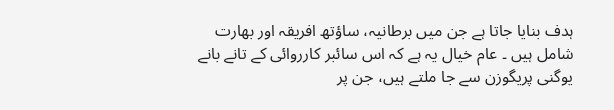ہدف بنایا جاتا ہے جن میں برطانیہ، ساؤتھ افریقہ اور بھارت شامل ہیں ۔ عام خیال یہ ہے کہ اس سائبر کارروائی کے تانے بانے یوگنی پریگوزن سے جا ملتے ہیں، جن پر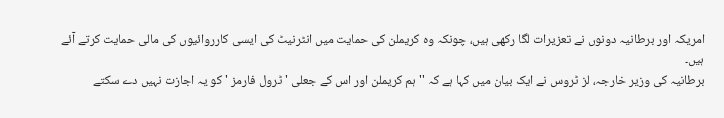امریکہ اور برطانیہ دونوں نے تعزیرات لگا رکھی ہیں، چونکہ وہ کریملن کی حمایت میں انٹرنیٹ کی ایسی کارروائیوں کی مالی حمایت کرتے آئے ہیں۔
برطانیہ کی وزیر خارجہ، لز ٹروس نے ایک بیان میں کہا ہے کہ ''ہم کریملن اور اس کے جعلی ' ٹرول فارمز 'کو یہ اجازت نہیں دے سکتے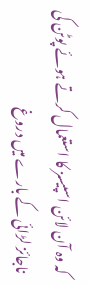کہ وہ آن لائن اسپیسز کا استعمال کرتے ہوئے پوٹن کی ناجائز لڑائی کے بارے میں دروغ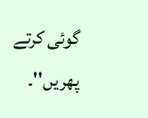گوئی کرتے پھریں''۔